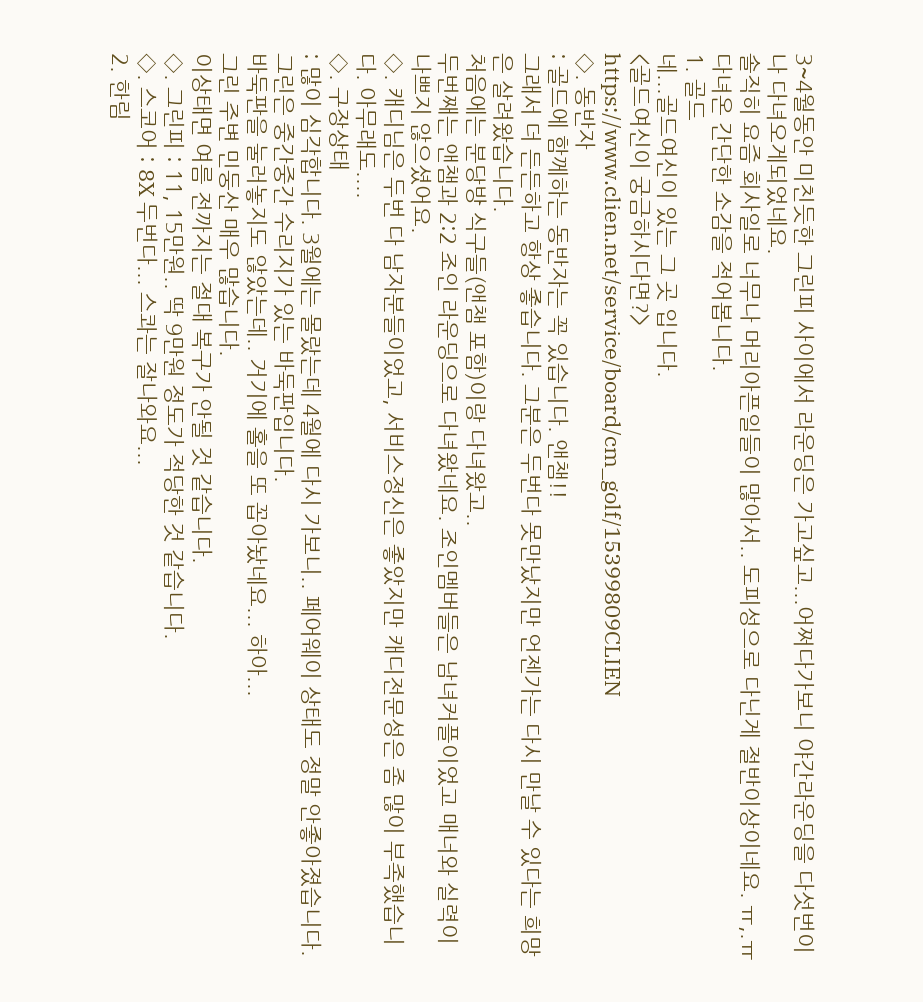3~4월동안 미친듯한 그린피 사이에서 라운딩은 가고싶고...어쩌다가보니 야간라운딩을 다섯번이나 다녀오게되었네요.
솔직히 요즘 회사일로 너무나 머리아픈일들이 많아서.. 도피성으로 다닌게 절반이상이네요. ㅠ,.ㅠ
다녀온 간단한 소감을 적어봅니다.
1. 골드
네...골드여신이 있는 그 곳 입니다.
<골드여신이 궁금하시다면?> https://www.clien.net/service/board/cm_golf/15399809CLIEN
◇. 동반자
: 골드에 함께하는 동반자는 꼭 있습니다. 앤챔!!
그래서 더 든든하고 항상 좋습니다. 그분은 두번다 못만났지만 언젠가는 다시 만날 수 있다는 희망은 살려왔습니다.
처음에는 분당방 식구들(앤챔 포함)이랑 다녀왔고..
두번째는 앤챔과 2:2 조인 라운딩으로 다녀왔네요. 조인멤버들은 남녀커플이었고 매너와 실력이 나쁘지 않으셨어요.
◇. 캐디님은 두번 다 남자분들이었고, 서비스정신은 좋았지만 캐디전문성은 좀 많이 부족했습니다. 아무래도....
◇. 구장상태
: 많이 심각합니다. 3월에는 몰랐는데 4월에 다시 가보니.. 페어웨이 상태도 정말 안좋아졌습니다.
그린은 중간중간 수리지가 있는 바둑판입니다.
바둑판을 눌러놓지도 않았는데.. 거기에 홀을 또 꼽아놨네요... 하아...
그린 주변 민둥산 매우 많습니다.
이상태면 여름 전까지는 절대 복구가 안될 것 같습니다.
◇. 그린피 : 11, 15만원.. 딱 9만원 정도가 적당한 것 같습니다.
◇. 스코어 : 8X 두번다... 스콰는 잘나와요...
2. 한림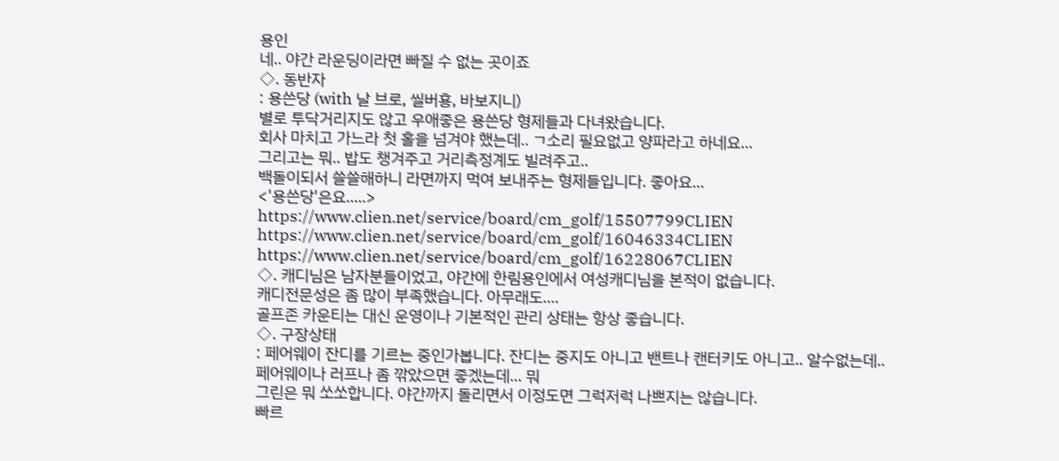용인
네.. 야간 라운딩이라면 빠질 수 없는 곳이죠
◇. 동반자
: 용쓴당 (with 날 브로, 씰버횽, 바보지니)
별로 투닥거리지도 않고 우애좋은 용쓴당 형제들과 다녀왔습니다.
회사 마치고 가느라 첫 홀을 넘겨야 했는데.. ㄱ소리 필요없고 양파라고 하네요...
그리고는 뭐.. 밥도 챙겨주고 거리측정계도 빌려주고..
백돌이되서 쓸쓸해하니 라면까지 먹여 보내주는 형제들입니다. 좋아요...
<'용쓴당'은요.....>
https://www.clien.net/service/board/cm_golf/15507799CLIEN
https://www.clien.net/service/board/cm_golf/16046334CLIEN
https://www.clien.net/service/board/cm_golf/16228067CLIEN
◇. 캐디님은 남자분들이었고, 야간에 한림용인에서 여성캐디님을 본적이 없습니다.
캐디전문성은 좀 많이 부족했습니다. 아무래도....
골프존 카운티는 대신 운영이나 기본적인 관리 상태는 항상 좋습니다.
◇. 구장상태
: 페어웨이 잔디를 기르는 중인가봅니다. 잔디는 중지도 아니고 밴트나 캔터키도 아니고.. 알수없는데..
페어웨이나 러프나 좀 깎았으면 좋겠는데... 뭐
그린은 뭐 쏘쏘합니다. 야간까지 돌리면서 이정도면 그럭저럭 나쁘지는 않습니다.
빠르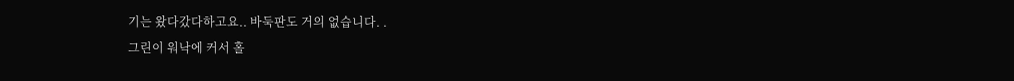기는 왔다갔다하고요.. 바둑판도 거의 없습니다. .
그린이 워낙에 커서 홀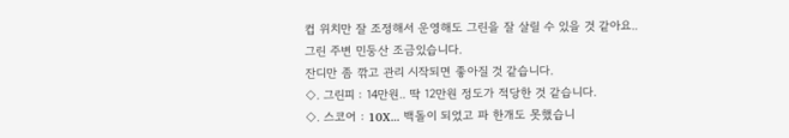컵 위치만 잘 조정해서 운영해도 그린을 잘 살릴 수 있을 것 같아요..
그린 주변 민둥산 조금있습니다.
잔디만 좀 깎고 관리 시작되면 좋아질 것 같습니다.
◇. 그린피 : 14만원.. 딱 12만원 정도가 적당한 것 같습니다.
◇. 스코어 : 10X... 백돌이 되었고 파 한개도 못했습니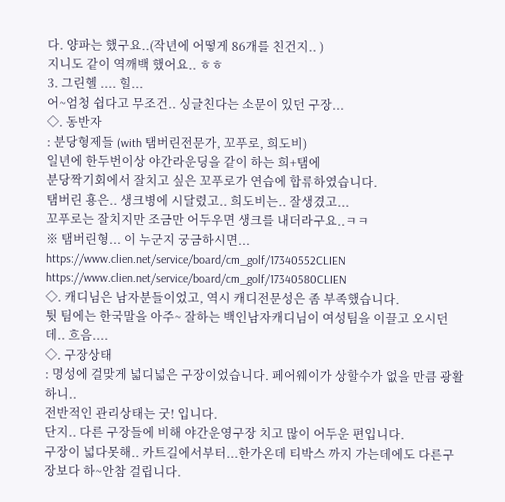다. 양파는 했구요..(작년에 어떻게 86개를 친건지.. )
지니도 같이 역깨백 했어요.. ㅎㅎ
3. 그린헬 .... 힐...
어~엄청 쉽다고 무조건.. 싱글친다는 소문이 있던 구장...
◇. 동반자
: 분당형제들 (with 탬버린전문가, 꼬푸로, 희도비)
일년에 한두번이상 야간라운딩을 같이 하는 희+탬에
분당짝기회에서 잘치고 싶은 꼬푸로가 연습에 합류하였습니다.
탬버린 횽은.. 생크병에 시달렸고.. 희도비는.. 잘생겼고...
꼬푸로는 잘치지만 조금만 어두우면 생크를 내더라구요..ㅋㅋ
※ 탬버린형... 이 누군지 궁금하시면...
https://www.clien.net/service/board/cm_golf/17340552CLIEN
https://www.clien.net/service/board/cm_golf/17340580CLIEN
◇. 캐디님은 남자분들이었고, 역시 캐디전문성은 좀 부족했습니다.
튓 팀에는 한국말을 아주~ 잘하는 백인남자캐디님이 여성팀을 이끌고 오시던데.. 흐음....
◇. 구장상태
: 명성에 걸맞게 넓디넓은 구장이었습니다. 페어웨이가 상할수가 없을 만큼 광활하니..
전반적인 관리상태는 굿! 입니다.
단지.. 다른 구장들에 비해 야간운영구장 치고 많이 어두운 편입니다.
구장이 넓다못해.. 카트길에서부터...한가온데 티박스 까지 가는데에도 다른구장보다 하~안참 걸립니다.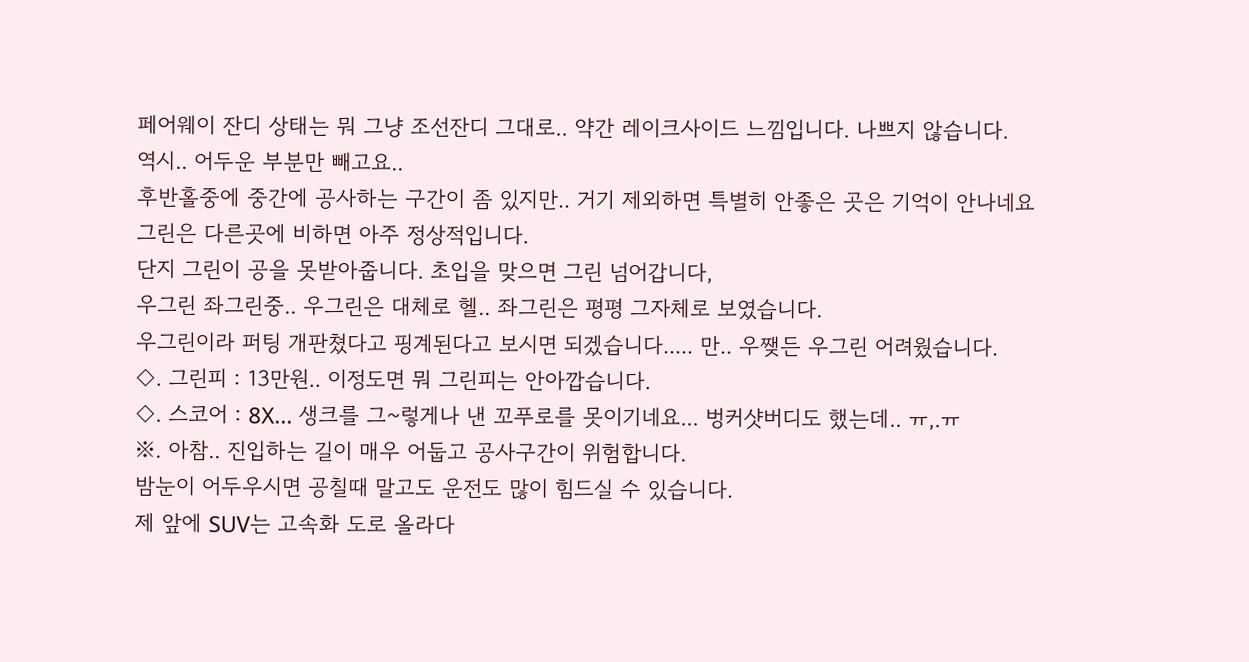페어웨이 잔디 상태는 뭐 그냥 조선잔디 그대로.. 약간 레이크사이드 느낌입니다. 나쁘지 않습니다.
역시.. 어두운 부분만 빼고요..
후반홀중에 중간에 공사하는 구간이 좀 있지만.. 거기 제외하면 특별히 안좋은 곳은 기억이 안나네요
그린은 다른곳에 비하면 아주 정상적입니다.
단지 그린이 공을 못받아줍니다. 초입을 맞으면 그린 넘어갑니다,
우그린 좌그린중.. 우그린은 대체로 헬.. 좌그린은 평평 그자체로 보였습니다.
우그린이라 퍼팅 개판쳤다고 핑계된다고 보시면 되겠습니다..... 만.. 우쨎든 우그린 어려웠습니다.
◇. 그린피 : 13만원.. 이정도면 뭐 그린피는 안아깝습니다.
◇. 스코어 : 8X... 생크를 그~렇게나 낸 꼬푸로를 못이기네요... 벙커샷버디도 했는데.. ㅠ,.ㅠ
※. 아참.. 진입하는 길이 매우 어둡고 공사구간이 위험합니다.
밤눈이 어두우시면 공칠때 말고도 운전도 많이 힘드실 수 있습니다.
제 앞에 SUV는 고속화 도로 올라다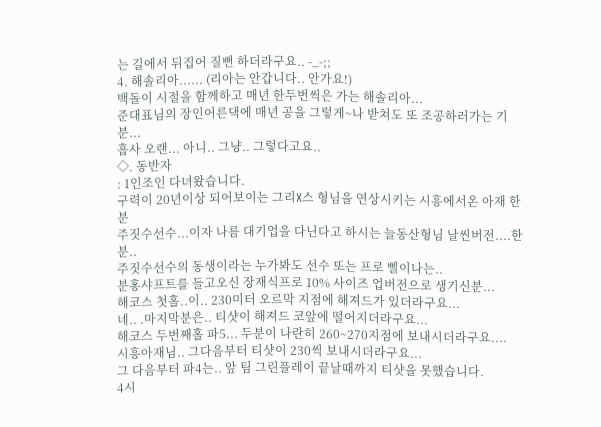는 길에서 뒤집어 질뻔 하더라구요.. -_-;;
4. 해솔리아...... (리아는 안갑니다.. 안가요!)
백돌이 시절을 함께하고 매년 한두번씩은 가는 해솔리아...
준대표님의 장인어른댁에 매년 공을 그렇게~나 받쳐도 또 조공하러가는 기분...
흡사 오랜... 아니.. 그냥.. 그렇다고요..
◇. 동반자
: 1인조인 다녀왔습니다.
구력이 20년이상 되어보이는 그리X스 형님을 연상시키는 시흥에서온 아재 한 분
주짓수선수...이자 나름 대기업을 다닌다고 하시는 늘동산형님 날씬버전....한 분..
주짓수선수의 동생이라는 누가봐도 선수 또는 프로 삘이나는..
분홍샤프트를 들고오신 장재식프로 10% 사이즈 업버전으로 생기신분...
해코스 첫홀..이.. 230미터 오르막 지점에 해져드가 있더라구요...
네.. .마지막분은.. 티샷이 해져드 코앞에 떨어지더라구요...
해코스 두번째홀 파5... 두분이 나란히 260~270지점에 보내시더라구요....
시흥아재님.. 그다음부터 티샷이 230씩 보내시더라구요...
그 다음부터 파4는.. 앞 팀 그린플레이 끝날때까지 티샷을 못했습니다.
4시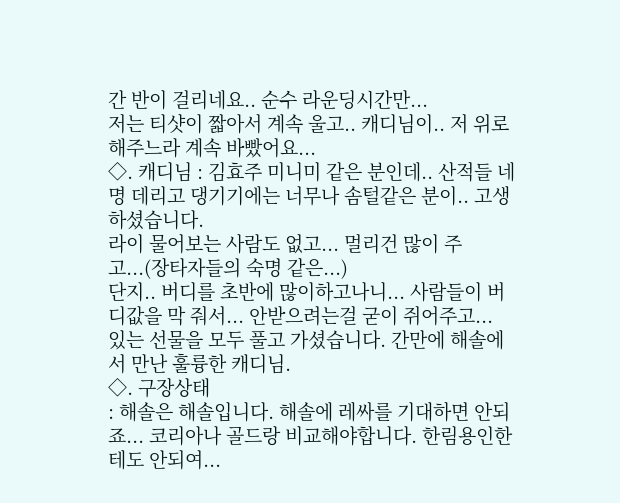간 반이 걸리네요.. 순수 라운딩시간만...
저는 티샷이 짧아서 계속 울고.. 캐디님이.. 저 위로해주느라 계속 바빴어요...
◇. 캐디님 : 김효주 미니미 같은 분인데.. 산적들 네명 데리고 댕기기에는 너무나 솜털같은 분이.. 고생하셨습니다.
라이 물어보는 사람도 없고... 멀리건 많이 주고...(장타자들의 숙명 같은...)
단지.. 버디를 초반에 많이하고나니... 사람들이 버디값을 막 줘서... 안받으려는걸 굳이 쥐어주고...
있는 선물을 모두 풀고 가셨습니다. 간만에 해솔에서 만난 훌륭한 캐디님.
◇. 구장상태
: 해솔은 해솔입니다. 해솔에 레싸를 기대하면 안되죠... 코리아나 골드랑 비교해야합니다. 한림용인한테도 안되여...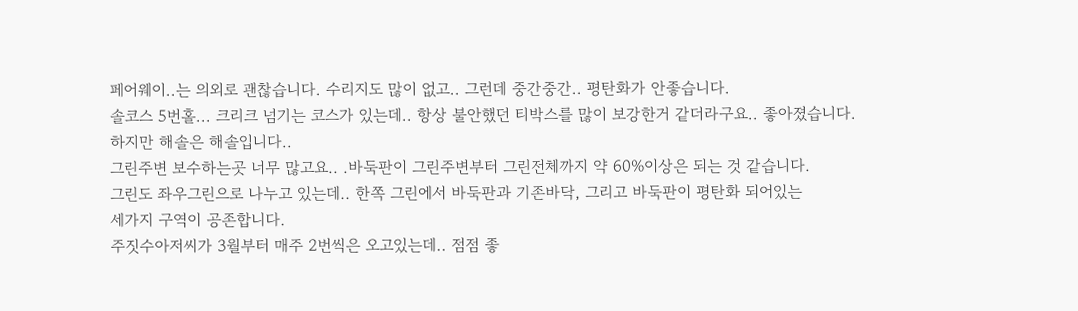페어웨이..는 의외로 괜찮습니다. 수리지도 많이 없고.. 그런데 중간중간.. 평탄화가 안좋습니다.
솔코스 5번홀... 크리크 넘기는 코스가 있는데.. 항상 불안했던 티박스를 많이 보강한거 같더라구요.. 좋아졌습니다.
하지만 해솔은 해솔입니다..
그린주변 보수하는곳 너무 많고요.. .바둑판이 그린주변부터 그린전체까지 약 60%이상은 되는 것 같습니다.
그린도 좌우그린으로 나누고 있는데.. 한쪽 그린에서 바둑판과 기존바닥, 그리고 바둑판이 평탄화 되어있는
세가지 구역이 공존합니다.
주짓수아저씨가 3월부터 매주 2번씩은 오고있는데.. 점점 좋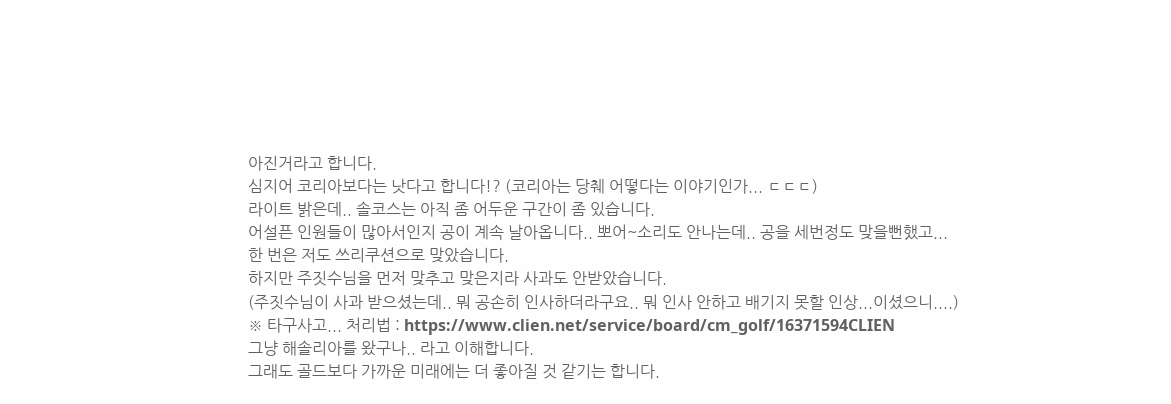아진거라고 합니다.
심지어 코리아보다는 낫다고 합니다!? (코리아는 당췌 어떻다는 이야기인가... ㄷㄷㄷ)
라이트 밝은데.. 솔코스는 아직 좀 어두운 구간이 좀 있습니다.
어설픈 인원들이 많아서인지 공이 계속 날아옵니다.. 뽀어~소리도 안나는데.. 공을 세번정도 맞을뻔했고...
한 번은 저도 쓰리쿠션으로 맞았습니다.
하지만 주짓수님을 먼저 맞추고 맞은지라 사과도 안받았습니다.
(주짓수님이 사과 받으셨는데.. 뭐 공손히 인사하더라구요.. 뭐 인사 안하고 배기지 못할 인상...이셨으니....)
※ 타구사고... 처리법 : https://www.clien.net/service/board/cm_golf/16371594CLIEN
그냥 해솔리아를 왔구나.. 라고 이해합니다.
그래도 골드보다 가까운 미래에는 더 좋아질 것 같기는 합니다.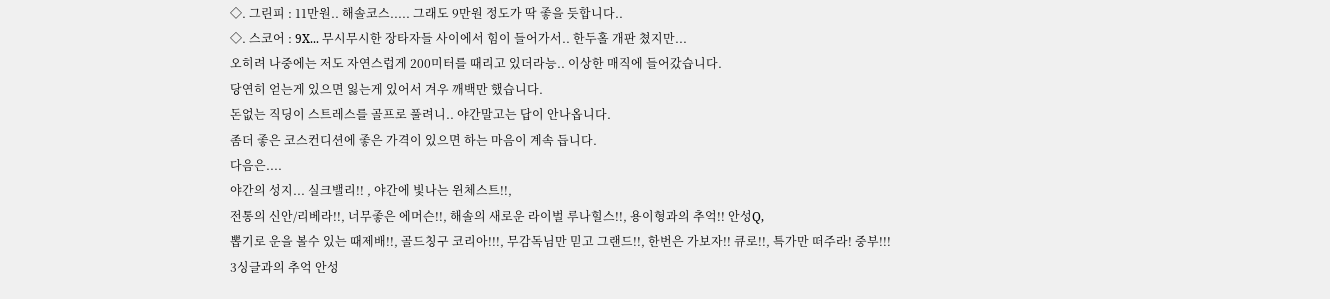◇. 그린피 : 11만원.. 해솔코스..... 그래도 9만원 정도가 딱 좋을 듯합니다..
◇. 스코어 : 9X... 무시무시한 장타자들 사이에서 힘이 들어가서.. 한두홀 개판 쳤지만...
오히려 나중에는 저도 자연스럽게 200미터를 때리고 있더라능.. 이상한 매직에 들어갔습니다.
당연히 얻는게 있으면 잃는게 있어서 겨우 깨백만 했습니다.
돈없는 직딩이 스트레스를 골프로 풀려니.. 야간말고는 답이 안나옵니다.
좀더 좋은 코스컨디션에 좋은 가격이 있으면 하는 마음이 계속 듭니다.
다음은....
야간의 성지... 실크밸리!! , 야간에 빛나는 윈체스트!!,
전통의 신안/리베라!!, 너무좋은 에머슨!!, 해솔의 새로운 라이벌 루나힐스!!, 용이형과의 추억!! 안성Q,
뽑기로 운을 볼수 있는 때제배!!, 골드칭구 코리아!!!, 무감독님만 믿고 그랜드!!, 한번은 가보자!! 큐로!!, 특가만 떠주라! 중부!!!
3싱글과의 추억 안성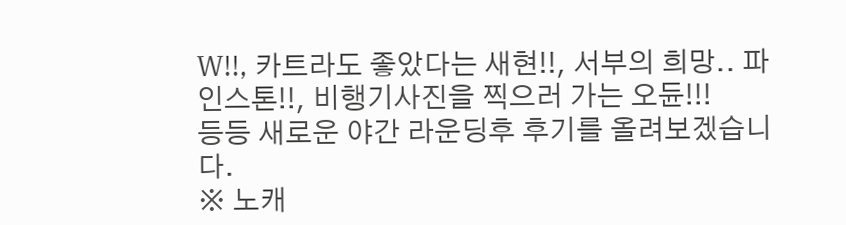W!!, 카트라도 좋았다는 새현!!, 서부의 희망.. 파인스톤!!, 비행기사진을 찍으러 가는 오듄!!!
등등 새로운 야간 라운딩후 후기를 올려보겠습니다.
※ 노캐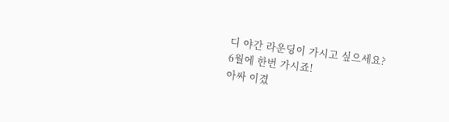디 야간 라운딩이 가시고 싶으세요?
6월에 한번 가시죠!
아싸 이겼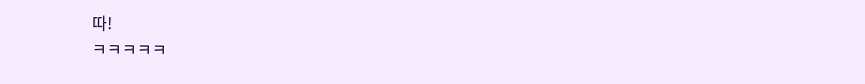따!
ㅋㅋㅋㅋㅋ